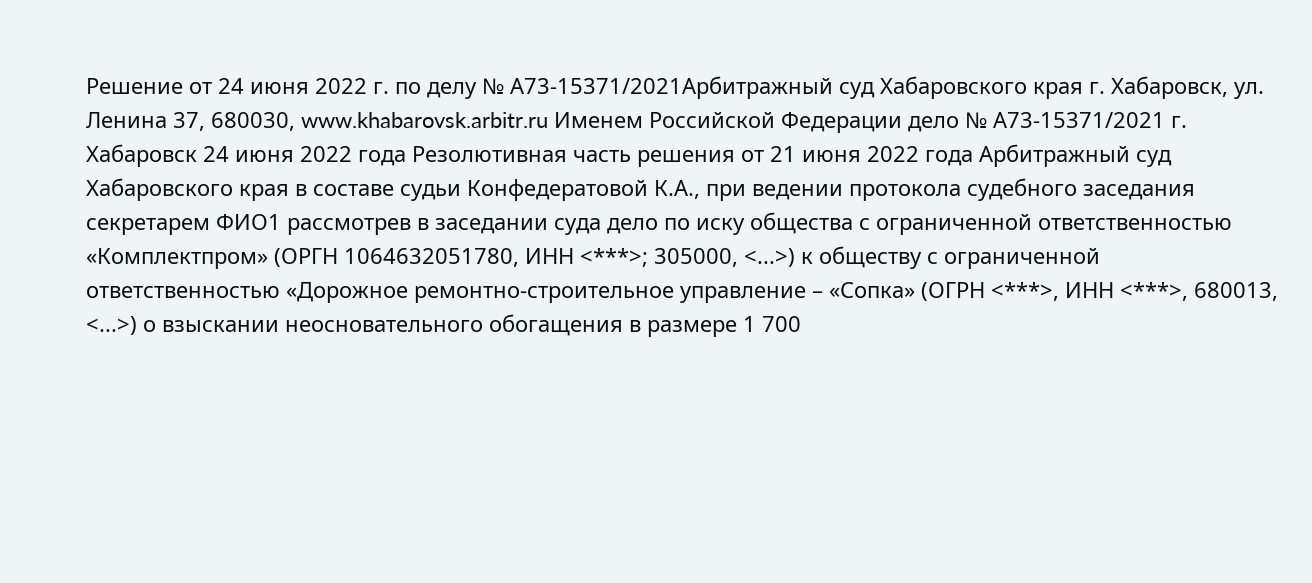Решение от 24 июня 2022 г. по делу № А73-15371/2021Арбитражный суд Хабаровского края г. Хабаровск, ул. Ленина 37, 680030, www.khabarovsk.arbitr.ru Именем Российской Федерации дело № А73-15371/2021 г. Хабаровск 24 июня 2022 года Резолютивная часть решения от 21 июня 2022 года Арбитражный суд Хабаровского края в составе судьи Конфедератовой К.А., при ведении протокола судебного заседания секретарем ФИО1 рассмотрев в заседании суда дело по иску общества с ограниченной ответственностью «Комплектпром» (ОРГН 1064632051780, ИНН <***>; 305000, <...>) к обществу с ограниченной ответственностью «Дорожное ремонтно-строительное управление – «Сопка» (ОГРН <***>, ИНН <***>, 680013, <...>) о взыскании неосновательного обогащения в размере 1 700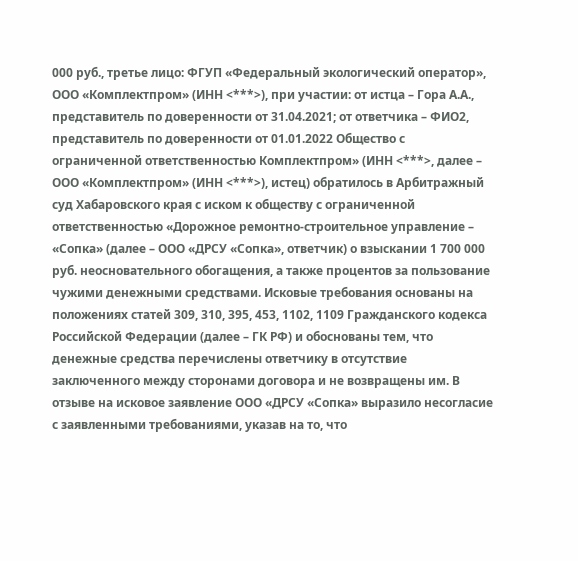000 руб., третье лицо: ФГУП «Федеральный экологический оператор», ООО «Комплектпром» (ИНН <***>), при участии: от истца – Гора А.А., представитель по доверенности от 31.04.2021; от ответчика – ФИО2, представитель по доверенности от 01.01.2022 Общество с ограниченной ответственностью Комплектпром» (ИНН <***>, далее – ООО «Комплектпром» (ИНН <***>), истец) обратилось в Арбитражный суд Хабаровского края с иском к обществу с ограниченной ответственностью «Дорожное ремонтно-строительное управление – «Сопка» (далее – ООО «ДРСУ «Сопка», ответчик) о взыскании 1 700 000 руб. неосновательного обогащения, а также процентов за пользование чужими денежными средствами. Исковые требования основаны на положениях статей 309, 310, 395, 453, 1102, 1109 Гражданского кодекса Российской Федерации (далее – ГК РФ) и обоснованы тем, что денежные средства перечислены ответчику в отсутствие заключенного между сторонами договора и не возвращены им. В отзыве на исковое заявление ООО «ДРСУ «Сопка» выразило несогласие с заявленными требованиями, указав на то, что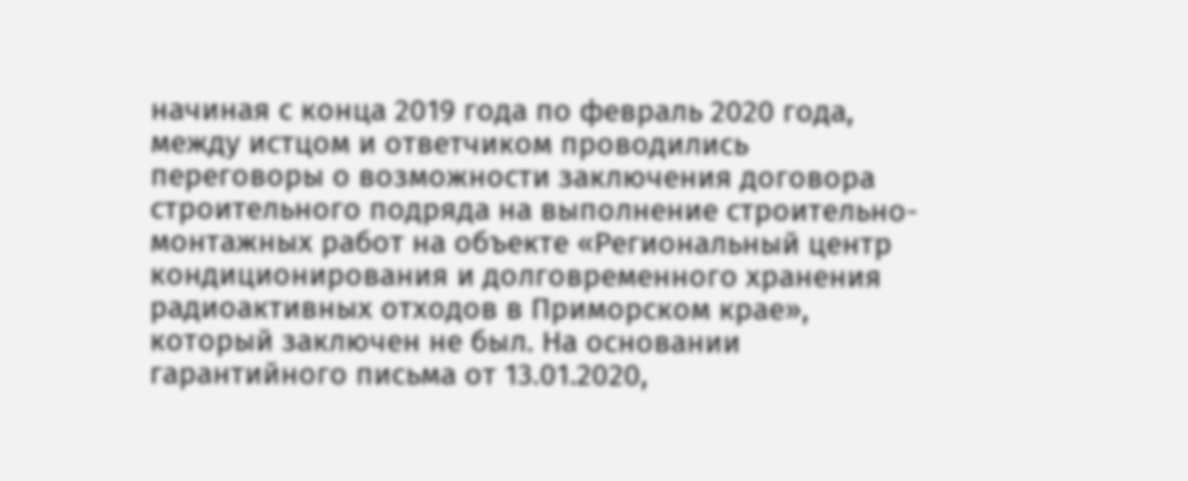начиная с конца 2019 года по февраль 2020 года, между истцом и ответчиком проводились переговоры о возможности заключения договора строительного подряда на выполнение строительно-монтажных работ на объекте «Региональный центр кондиционирования и долговременного хранения радиоактивных отходов в Приморском крае», который заключен не был. На основании гарантийного письма от 13.01.2020,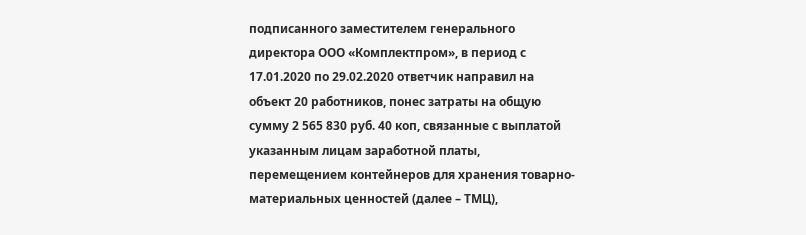подписанного заместителем генерального директора ООО «Комплектпром», в период с 17.01.2020 по 29.02.2020 ответчик направил на объект 20 работников, понес затраты на общую сумму 2 565 830 руб. 40 коп, связанные с выплатой указанным лицам заработной платы, перемещением контейнеров для хранения товарно-материальных ценностей (далее – ТМЦ),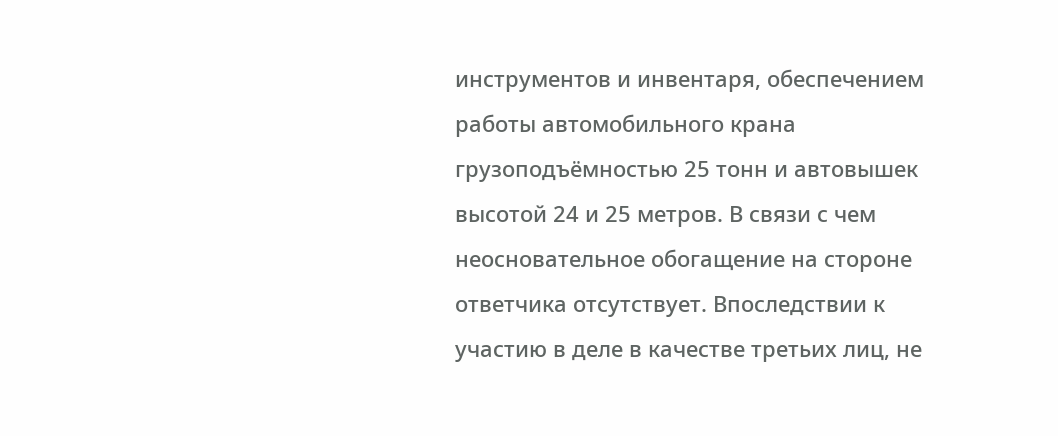инструментов и инвентаря, обеспечением работы автомобильного крана грузоподъёмностью 25 тонн и автовышек высотой 24 и 25 метров. В связи с чем неосновательное обогащение на стороне ответчика отсутствует. Впоследствии к участию в деле в качестве третьих лиц, не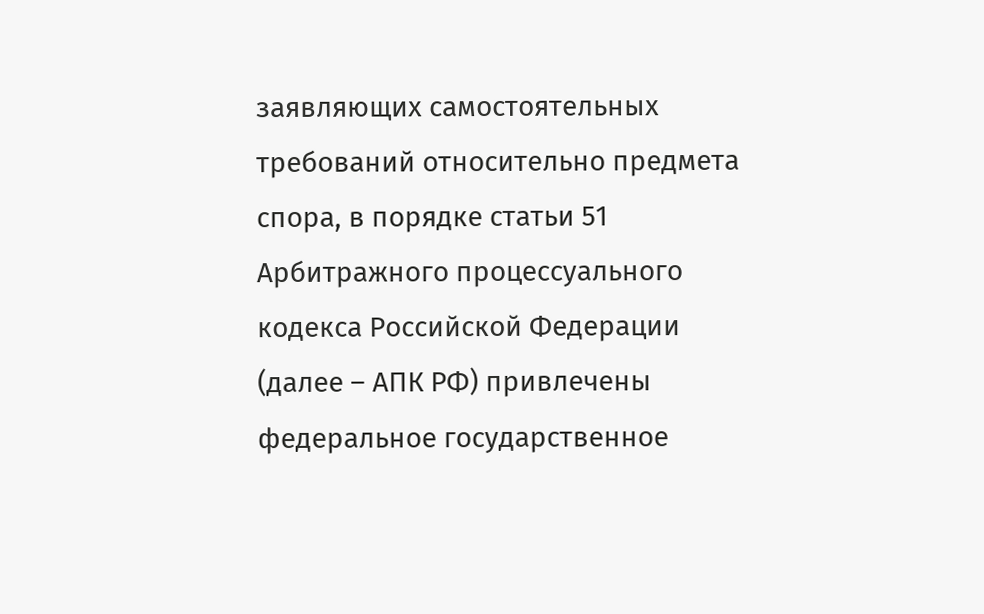заявляющих самостоятельных требований относительно предмета спора, в порядке статьи 51 Арбитражного процессуального кодекса Российской Федерации (далее – АПК РФ) привлечены федеральное государственное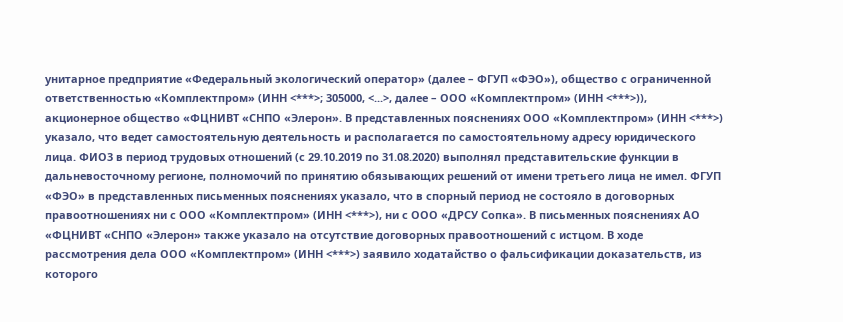унитарное предприятие «Федеральный экологический оператор» (далее – ФГУП «ФЭО»), общество с ограниченной ответственностью «Комплектпром» (ИНН <***>; 305000, <...>, далее – ООО «Комплектпром» (ИНН <***>)), акционерное общество «ФЦНИВТ «СНПО «Элерон». В представленных пояснениях ООО «Комплектпром» (ИНН <***>) указало, что ведет самостоятельную деятельность и располагается по самостоятельному адресу юридического лица. ФИО3 в период трудовых отношений (с 29.10.2019 по 31.08.2020) выполнял представительские функции в дальневосточному регионе, полномочий по принятию обязывающих решений от имени третьего лица не имел. ФГУП «ФЭО» в представленных письменных пояснениях указало, что в спорный период не состояло в договорных правоотношениях ни с ООО «Комплектпром» (ИНН <***>), ни с ООО «ДРСУ Сопка». В письменных пояснениях АО «ФЦНИВТ «СНПО «Элерон» также указало на отсутствие договорных правоотношений с истцом. В ходе рассмотрения дела ООО «Комплектпром» (ИНН <***>) заявило ходатайство о фальсификации доказательств, из которого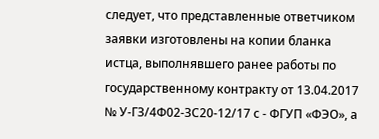следует, что представленные ответчиком заявки изготовлены на копии бланка истца, выполнявшего ранее работы по государственному контракту от 13.04.2017 № У-ГЗ/4Ф02-ЗС20-12/17 с - ФГУП «ФЭО», а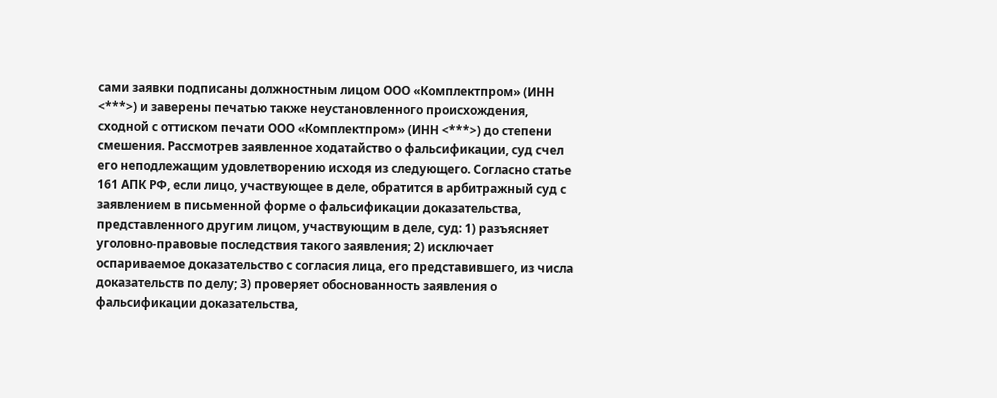сами заявки подписаны должностным лицом ООО «Комплектпром» (ИНН <***>) и заверены печатью также неустановленного происхождения, сходной с оттиском печати ООО «Комплектпром» (ИНН <***>) до степени смешения. Рассмотрев заявленное ходатайство о фальсификации, суд счел его неподлежащим удовлетворению исходя из следующего. Согласно статье 161 АПК РФ, если лицо, участвующее в деле, обратится в арбитражный суд с заявлением в письменной форме о фальсификации доказательства, представленного другим лицом, участвующим в деле, суд: 1) разъясняет уголовно-правовые последствия такого заявления; 2) исключает оспариваемое доказательство с согласия лица, его представившего, из числа доказательств по делу; 3) проверяет обоснованность заявления о фальсификации доказательства,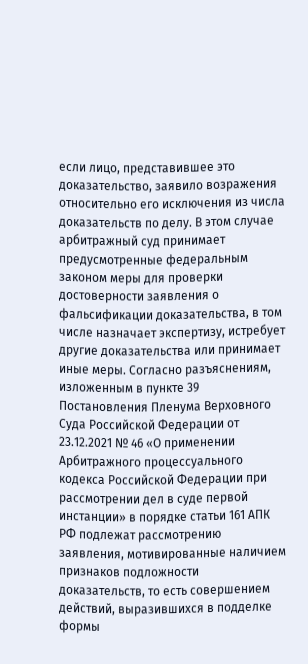если лицо, представившее это доказательство, заявило возражения относительно его исключения из числа доказательств по делу. В этом случае арбитражный суд принимает предусмотренные федеральным законом меры для проверки достоверности заявления о фальсификации доказательства, в том числе назначает экспертизу, истребует другие доказательства или принимает иные меры. Согласно разъяснениям, изложенным в пункте 39 Постановления Пленума Верховного Суда Российской Федерации от 23.12.2021 № 46 «О применении Арбитражного процессуального кодекса Российской Федерации при рассмотрении дел в суде первой инстанции» в порядке статьи 161 АПК РФ подлежат рассмотрению заявления, мотивированные наличием признаков подложности доказательств, то есть совершением действий, выразившихся в подделке формы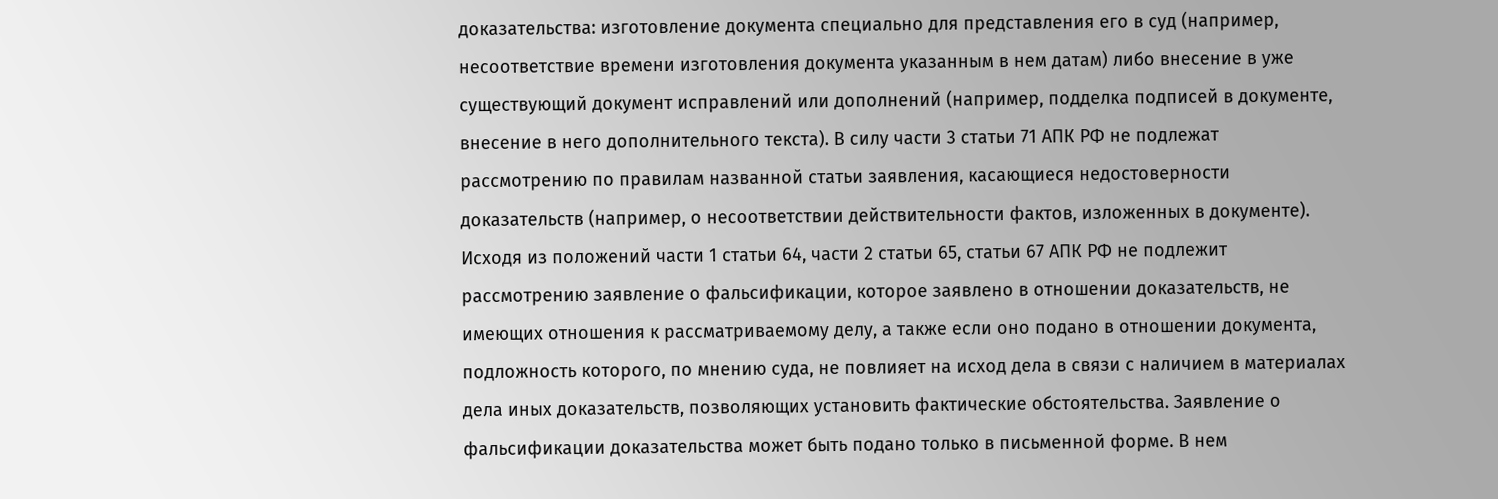доказательства: изготовление документа специально для представления его в суд (например, несоответствие времени изготовления документа указанным в нем датам) либо внесение в уже существующий документ исправлений или дополнений (например, подделка подписей в документе, внесение в него дополнительного текста). В силу части 3 статьи 71 АПК РФ не подлежат рассмотрению по правилам названной статьи заявления, касающиеся недостоверности доказательств (например, о несоответствии действительности фактов, изложенных в документе). Исходя из положений части 1 статьи 64, части 2 статьи 65, статьи 67 АПК РФ не подлежит рассмотрению заявление о фальсификации, которое заявлено в отношении доказательств, не имеющих отношения к рассматриваемому делу, а также если оно подано в отношении документа, подложность которого, по мнению суда, не повлияет на исход дела в связи с наличием в материалах дела иных доказательств, позволяющих установить фактические обстоятельства. Заявление о фальсификации доказательства может быть подано только в письменной форме. В нем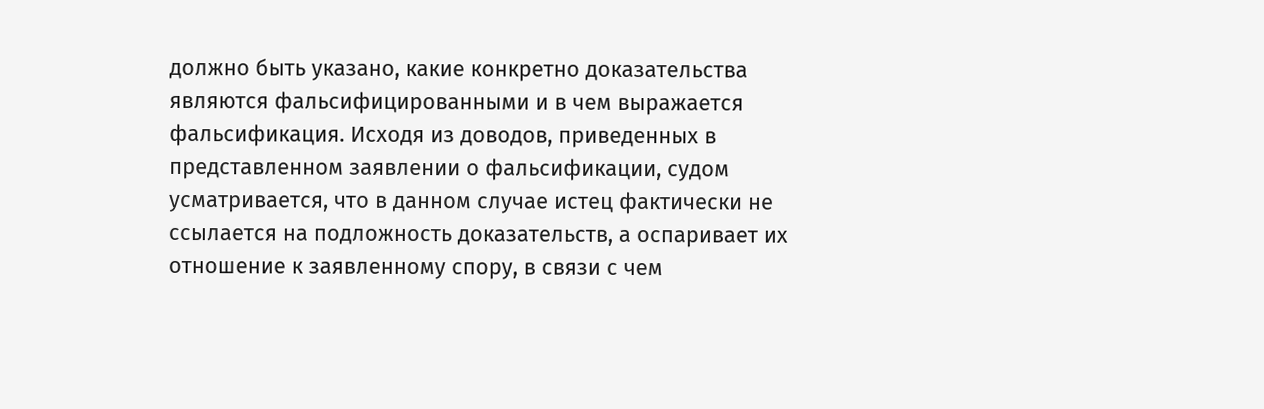должно быть указано, какие конкретно доказательства являются фальсифицированными и в чем выражается фальсификация. Исходя из доводов, приведенных в представленном заявлении о фальсификации, судом усматривается, что в данном случае истец фактически не ссылается на подложность доказательств, а оспаривает их отношение к заявленному спору, в связи с чем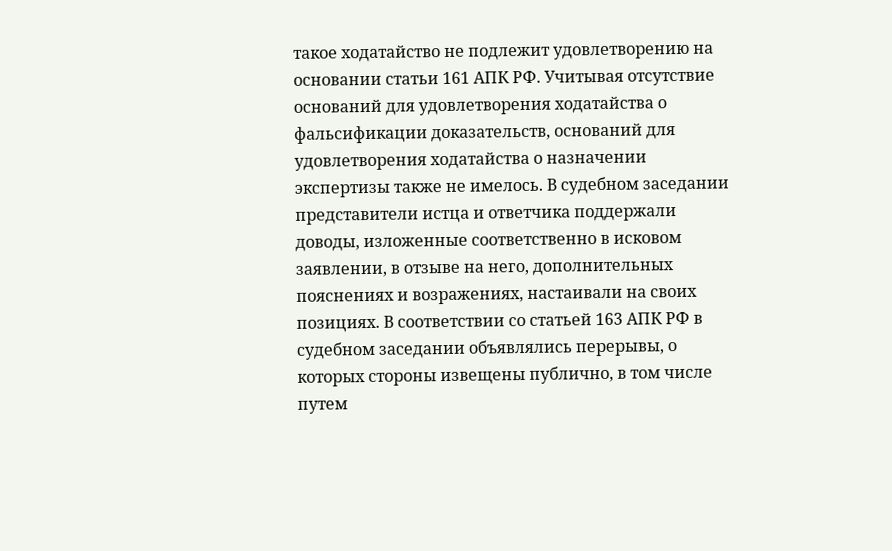такое ходатайство не подлежит удовлетворению на основании статьи 161 АПК РФ. Учитывая отсутствие оснований для удовлетворения ходатайства о фальсификации доказательств, оснований для удовлетворения ходатайства о назначении экспертизы также не имелось. В судебном заседании представители истца и ответчика поддержали доводы, изложенные соответственно в исковом заявлении, в отзыве на него, дополнительных пояснениях и возражениях, настаивали на своих позициях. В соответствии со статьей 163 АПК РФ в судебном заседании объявлялись перерывы, о которых стороны извещены публично, в том числе путем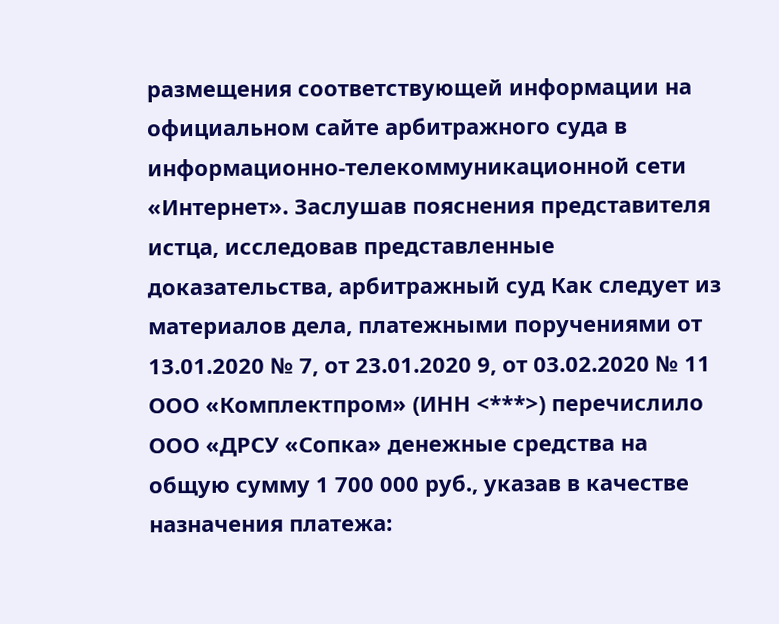размещения соответствующей информации на официальном сайте арбитражного суда в информационно-телекоммуникационной сети «Интернет». Заслушав пояснения представителя истца, исследовав представленные доказательства, арбитражный суд Как следует из материалов дела, платежными поручениями от 13.01.2020 № 7, от 23.01.2020 9, от 03.02.2020 № 11 ООО «Комплектпром» (ИНН <***>) перечислило ООО «ДРСУ «Сопка» денежные средства на общую сумму 1 700 000 руб., указав в качестве назначения платежа: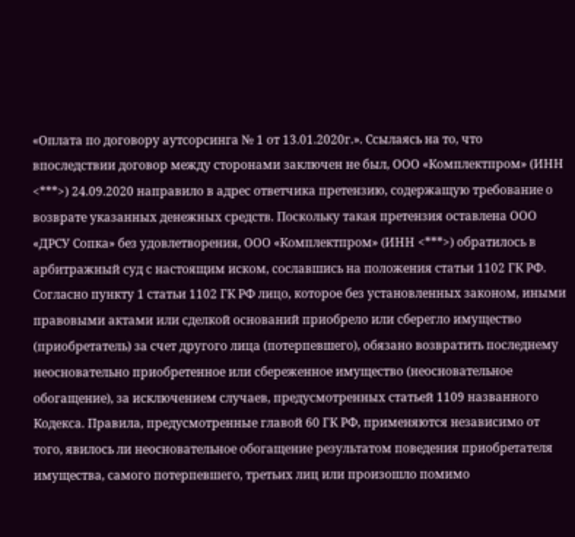«Оплата по договору аутсорсинга № 1 от 13.01.2020г.». Ссылаясь на то, что впоследствии договор между сторонами заключен не был, ООО «Комплектпром» (ИНН <***>) 24.09.2020 направило в адрес ответчика претензию, содержащую требование о возврате указанных денежных средств. Поскольку такая претензия оставлена ООО «ДРСУ Сопка» без удовлетворения, ООО «Комплектпром» (ИНН <***>) обратилось в арбитражный суд с настоящим иском, сославшись на положения статьи 1102 ГК РФ. Согласно пункту 1 статьи 1102 ГК РФ лицо, которое без установленных законом, иными правовыми актами или сделкой оснований приобрело или сберегло имущество (приобретатель) за счет другого лица (потерпевшего), обязано возвратить последнему неосновательно приобретенное или сбереженное имущество (неосновательное обогащение), за исключением случаев, предусмотренных статьей 1109 названного Кодекса. Правила, предусмотренные главой 60 ГК РФ, применяются независимо от того, явилось ли неосновательное обогащение результатом поведения приобретателя имущества, самого потерпевшего, третьих лиц или произошло помимо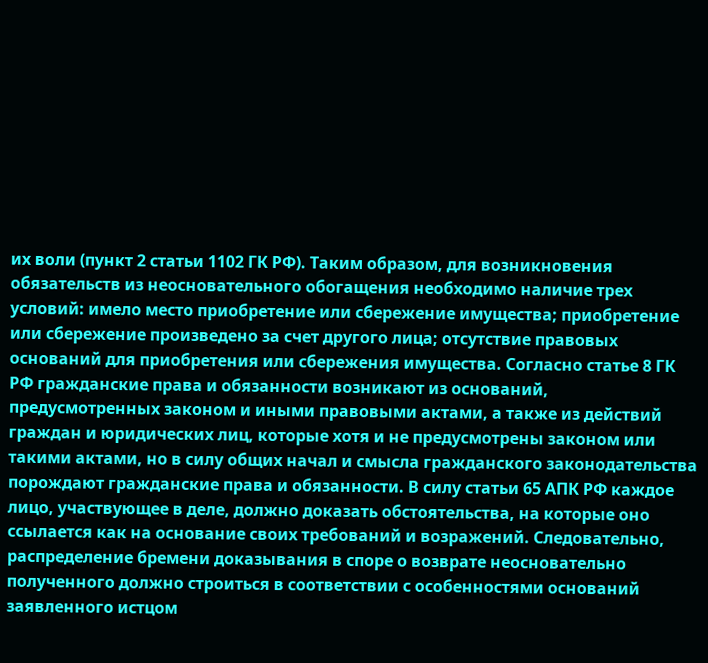их воли (пункт 2 статьи 1102 ГК РФ). Таким образом, для возникновения обязательств из неосновательного обогащения необходимо наличие трех условий: имело место приобретение или сбережение имущества; приобретение или сбережение произведено за счет другого лица; отсутствие правовых оснований для приобретения или сбережения имущества. Согласно статье 8 ГК РФ гражданские права и обязанности возникают из оснований, предусмотренных законом и иными правовыми актами, а также из действий граждан и юридических лиц, которые хотя и не предусмотрены законом или такими актами, но в силу общих начал и смысла гражданского законодательства порождают гражданские права и обязанности. В силу статьи 65 АПК РФ каждое лицо, участвующее в деле, должно доказать обстоятельства, на которые оно ссылается как на основание своих требований и возражений. Следовательно, распределение бремени доказывания в споре о возврате неосновательно полученного должно строиться в соответствии с особенностями оснований заявленного истцом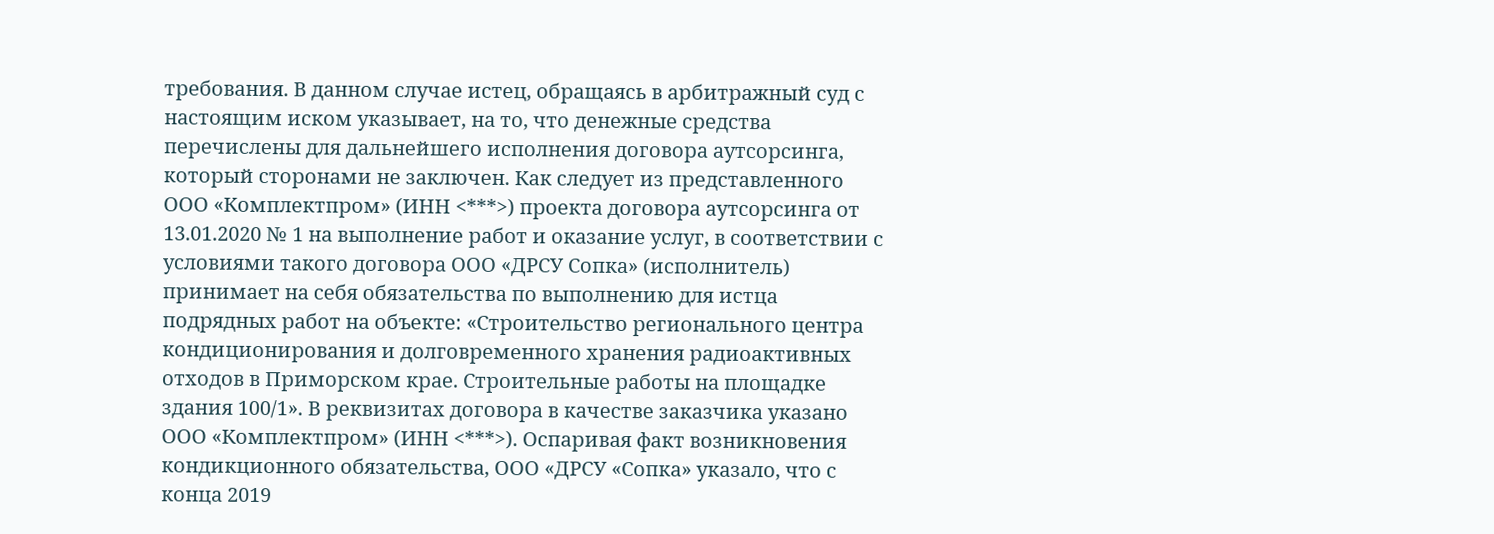требования. В данном случае истец, обращаясь в арбитражный суд с настоящим иском указывает, на то, что денежные средства перечислены для дальнейшего исполнения договора аутсорсинга, который сторонами не заключен. Как следует из представленного ООО «Комплектпром» (ИНН <***>) проекта договора аутсорсинга от 13.01.2020 № 1 на выполнение работ и оказание услуг, в соответствии с условиями такого договора ООО «ДРСУ Сопка» (исполнитель) принимает на себя обязательства по выполнению для истца подрядных работ на объекте: «Строительство регионального центра кондиционирования и долговременного хранения радиоактивных отходов в Приморском крае. Строительные работы на площадке здания 100/1». В реквизитах договора в качестве заказчика указано ООО «Комплектпром» (ИНН <***>). Оспаривая факт возникновения кондикционного обязательства, ООО «ДРСУ «Сопка» указало, что с конца 2019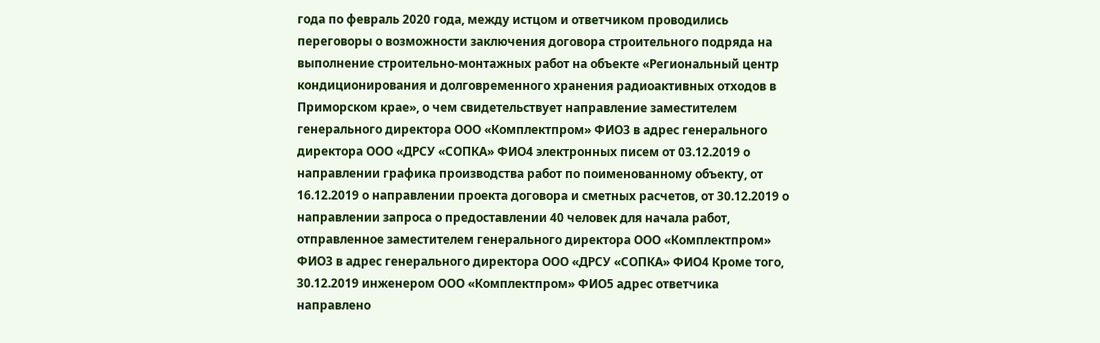года по февраль 2020 года, между истцом и ответчиком проводились переговоры о возможности заключения договора строительного подряда на выполнение строительно-монтажных работ на объекте «Региональный центр кондиционирования и долговременного хранения радиоактивных отходов в Приморском крае», о чем свидетельствует направление заместителем генерального директора ООО «Комплектпром» ФИО3 в адрес генерального директора ООО «ДРСУ «СОПКА» ФИО4 электронных писем от 03.12.2019 о направлении графика производства работ по поименованному объекту, от 16.12.2019 о направлении проекта договора и сметных расчетов, от 30.12.2019 о направлении запроса о предоставлении 40 человек для начала работ, отправленное заместителем генерального директора ООО «Комплектпром» ФИО3 в адрес генерального директора ООО «ДРСУ «СОПКА» ФИО4 Кроме того, 30.12.2019 инженером ООО «Комплектпром» ФИО5 адрес ответчика направлено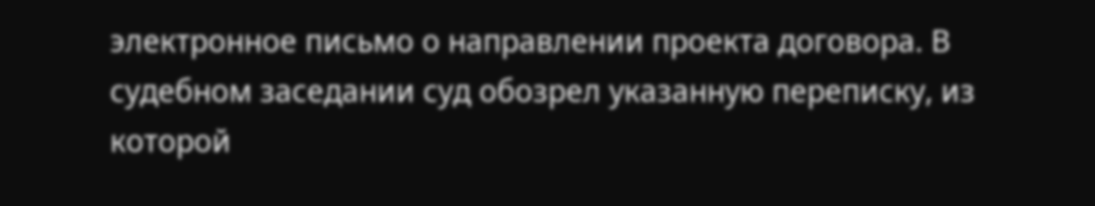электронное письмо о направлении проекта договора. В судебном заседании суд обозрел указанную переписку, из которой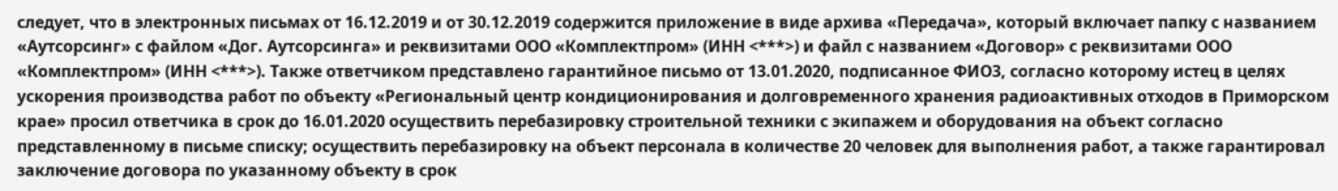следует, что в электронных письмах от 16.12.2019 и от 30.12.2019 содержится приложение в виде архива «Передача», который включает папку с названием «Аутсорсинг» с файлом «Дог. Аутсорсинга» и реквизитами ООО «Комплектпром» (ИНН <***>) и файл с названием «Договор» с реквизитами ООО «Комплектпром» (ИНН <***>). Также ответчиком представлено гарантийное письмо от 13.01.2020, подписанное ФИО3, согласно которому истец в целях ускорения производства работ по объекту «Региональный центр кондиционирования и долговременного хранения радиоактивных отходов в Приморском крае» просил ответчика в срок до 16.01.2020 осуществить перебазировку строительной техники с экипажем и оборудования на объект согласно представленному в письме списку; осуществить перебазировку на объект персонала в количестве 20 человек для выполнения работ, а также гарантировал заключение договора по указанному объекту в срок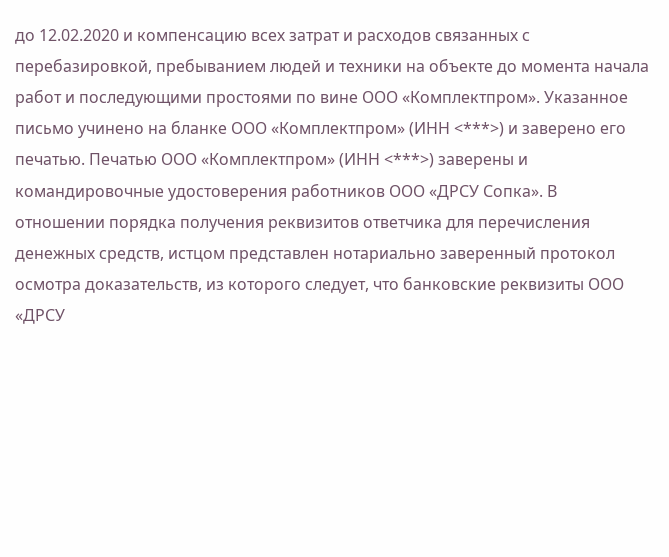до 12.02.2020 и компенсацию всех затрат и расходов связанных с перебазировкой, пребыванием людей и техники на объекте до момента начала работ и последующими простоями по вине ООО «Комплектпром». Указанное письмо учинено на бланке ООО «Комплектпром» (ИНН <***>) и заверено его печатью. Печатью ООО «Комплектпром» (ИНН <***>) заверены и командировочные удостоверения работников ООО «ДРСУ Сопка». В отношении порядка получения реквизитов ответчика для перечисления денежных средств, истцом представлен нотариально заверенный протокол осмотра доказательств, из которого следует, что банковские реквизиты ООО «ДРСУ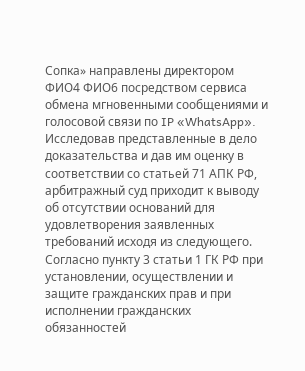Сопка» направлены директором ФИО4 ФИО6 посредством сервиса обмена мгновенными сообщениями и голосовой связи по IP «WhatsApp». Исследовав представленные в дело доказательства и дав им оценку в соответствии со статьей 71 АПК РФ, арбитражный суд приходит к выводу об отсутствии оснований для удовлетворения заявленных требований исходя из следующего. Согласно пункту 3 статьи 1 ГК РФ при установлении, осуществлении и защите гражданских прав и при исполнении гражданских обязанностей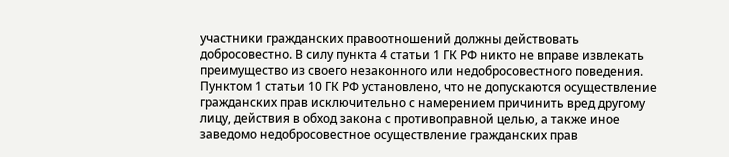участники гражданских правоотношений должны действовать добросовестно. В силу пункта 4 статьи 1 ГК РФ никто не вправе извлекать преимущество из своего незаконного или недобросовестного поведения. Пунктом 1 статьи 10 ГК РФ установлено, что не допускаются осуществление гражданских прав исключительно с намерением причинить вред другому лицу, действия в обход закона с противоправной целью, а также иное заведомо недобросовестное осуществление гражданских прав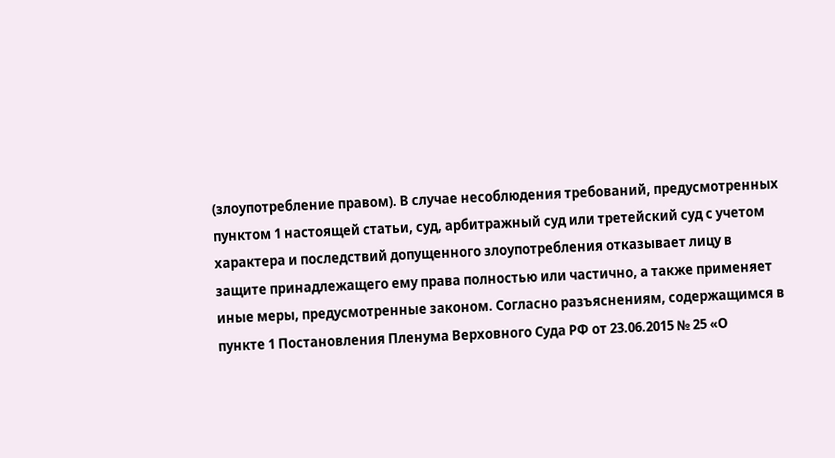(злоупотребление правом). В случае несоблюдения требований, предусмотренных пунктом 1 настоящей статьи, суд, арбитражный суд или третейский суд с учетом характера и последствий допущенного злоупотребления отказывает лицу в защите принадлежащего ему права полностью или частично, а также применяет иные меры, предусмотренные законом. Согласно разъяснениям, содержащимся в пункте 1 Постановления Пленума Верховного Суда РФ от 23.06.2015 № 25 «О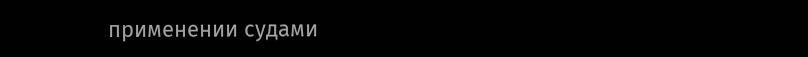применении судами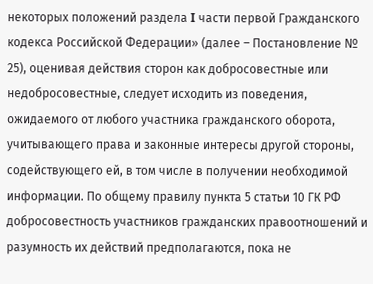некоторых положений раздела I части первой Гражданского кодекса Российской Федерации» (далее – Постановление № 25), оценивая действия сторон как добросовестные или недобросовестные, следует исходить из поведения, ожидаемого от любого участника гражданского оборота, учитывающего права и законные интересы другой стороны, содействующего ей, в том числе в получении необходимой информации. По общему правилу пункта 5 статьи 10 ГК РФ добросовестность участников гражданских правоотношений и разумность их действий предполагаются, пока не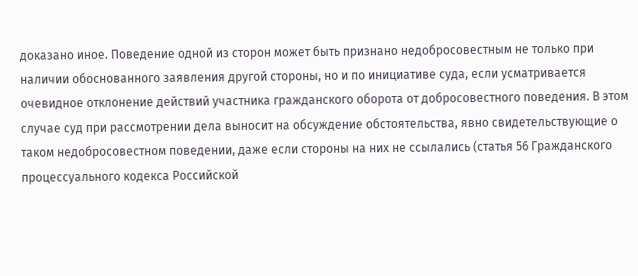доказано иное. Поведение одной из сторон может быть признано недобросовестным не только при наличии обоснованного заявления другой стороны, но и по инициативе суда, если усматривается очевидное отклонение действий участника гражданского оборота от добросовестного поведения. В этом случае суд при рассмотрении дела выносит на обсуждение обстоятельства, явно свидетельствующие о таком недобросовестном поведении, даже если стороны на них не ссылались (статья 56 Гражданского процессуального кодекса Российской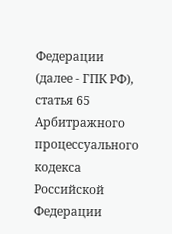Федерации (далее - ГПК РФ), статья 65 Арбитражного процессуального кодекса Российской Федерации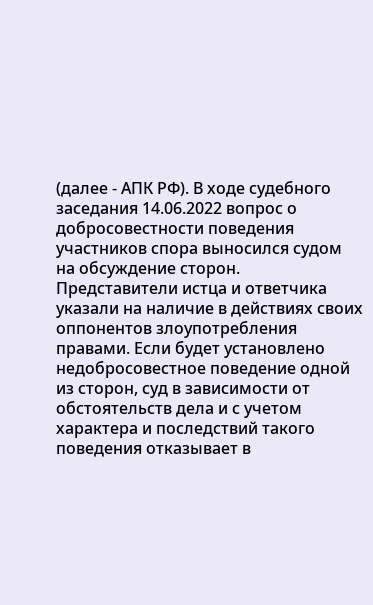(далее - АПК РФ). В ходе судебного заседания 14.06.2022 вопрос о добросовестности поведения участников спора выносился судом на обсуждение сторон. Представители истца и ответчика указали на наличие в действиях своих оппонентов злоупотребления правами. Если будет установлено недобросовестное поведение одной из сторон, суд в зависимости от обстоятельств дела и с учетом характера и последствий такого поведения отказывает в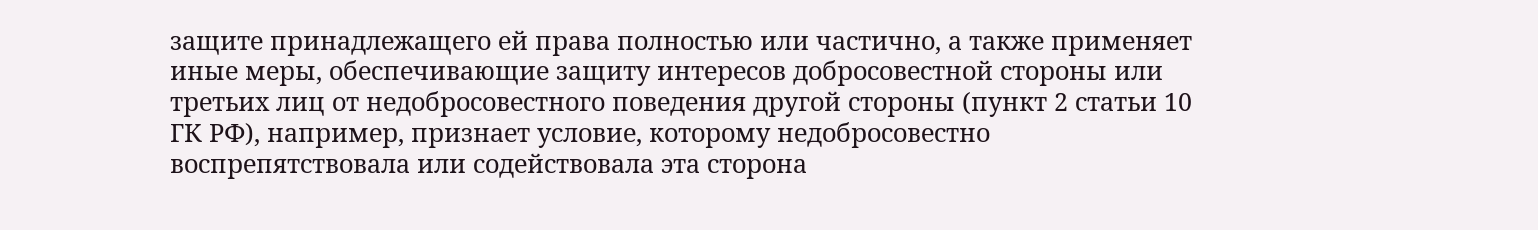защите принадлежащего ей права полностью или частично, а также применяет иные меры, обеспечивающие защиту интересов добросовестной стороны или третьих лиц от недобросовестного поведения другой стороны (пункт 2 статьи 10 ГК РФ), например, признает условие, которому недобросовестно воспрепятствовала или содействовала эта сторона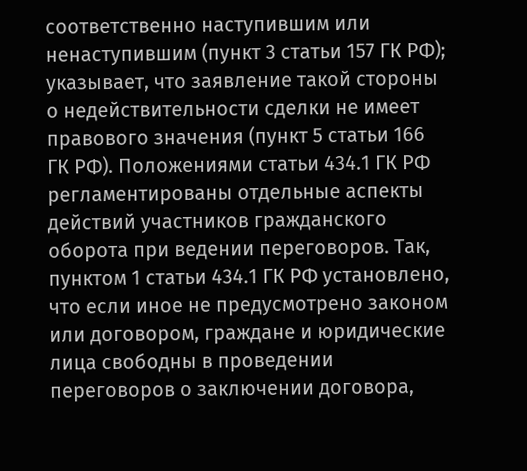соответственно наступившим или ненаступившим (пункт 3 статьи 157 ГК РФ); указывает, что заявление такой стороны о недействительности сделки не имеет правового значения (пункт 5 статьи 166 ГК РФ). Положениями статьи 434.1 ГК РФ регламентированы отдельные аспекты действий участников гражданского оборота при ведении переговоров. Так, пунктом 1 статьи 434.1 ГК РФ установлено, что если иное не предусмотрено законом или договором, граждане и юридические лица свободны в проведении переговоров о заключении договора,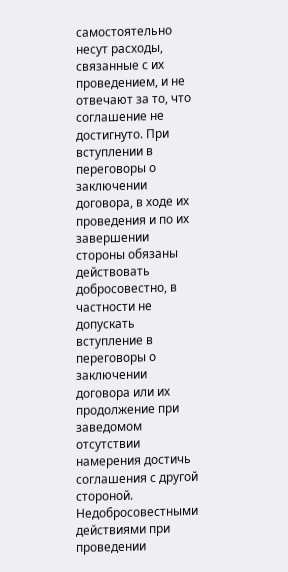самостоятельно несут расходы, связанные с их проведением, и не отвечают за то, что соглашение не достигнуто. При вступлении в переговоры о заключении договора, в ходе их проведения и по их завершении стороны обязаны действовать добросовестно, в частности не допускать вступление в переговоры о заключении договора или их продолжение при заведомом отсутствии намерения достичь соглашения с другой стороной. Недобросовестными действиями при проведении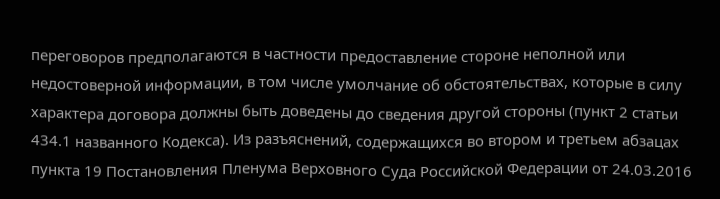переговоров предполагаются в частности предоставление стороне неполной или недостоверной информации, в том числе умолчание об обстоятельствах, которые в силу характера договора должны быть доведены до сведения другой стороны (пункт 2 статьи 434.1 названного Кодекса). Из разъяснений, содержащихся во втором и третьем абзацах пункта 19 Постановления Пленума Верховного Суда Российской Федерации от 24.03.2016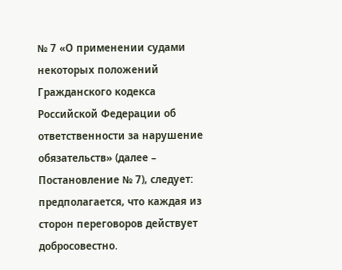№ 7 «О применении судами некоторых положений Гражданского кодекса Российской Федерации об ответственности за нарушение обязательств» (далее – Постановление № 7), следует: предполагается, что каждая из сторон переговоров действует добросовестно.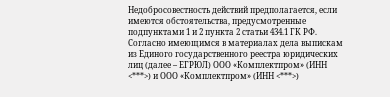Недобросовестность действий предполагается, если имеются обстоятельства, предусмотренные подпунктами 1 и 2 пункта 2 статьи 434.1 ГК РФ. Согласно имеющимся в материалах дела выпискам из Единого государственного реестра юридических лиц (далее – ЕГРЮЛ) ООО «Комплектпром» (ИНН <***>) и ООО «Комплектпром» (ИНН <***>)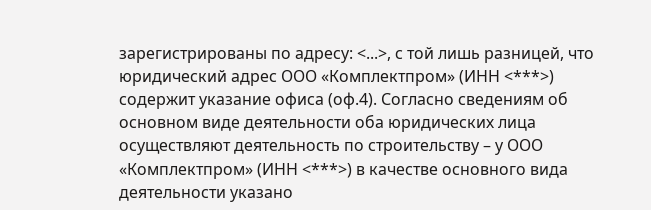зарегистрированы по адресу: <...>, с той лишь разницей, что юридический адрес ООО «Комплектпром» (ИНН <***>) содержит указание офиса (оф.4). Согласно сведениям об основном виде деятельности оба юридических лица осуществляют деятельность по строительству – у ООО «Комплектпром» (ИНН <***>) в качестве основного вида деятельности указано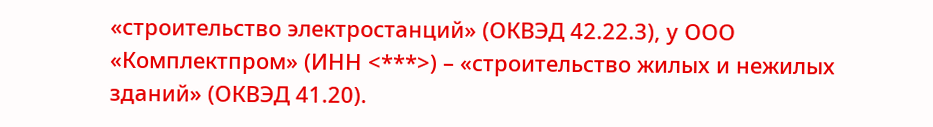«строительство электростанций» (ОКВЭД 42.22.3), у ООО «Комплектпром» (ИНН <***>) – «строительство жилых и нежилых зданий» (ОКВЭД 41.20).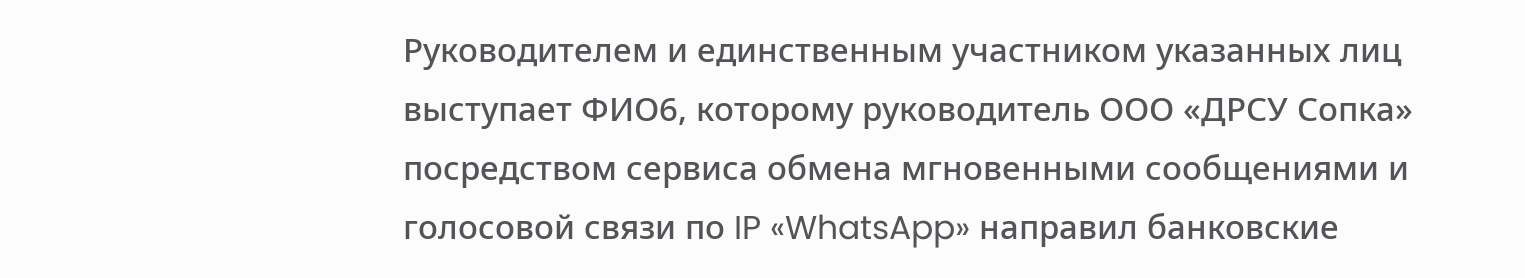Руководителем и единственным участником указанных лиц выступает ФИО6, которому руководитель ООО «ДРСУ Сопка» посредством сервиса обмена мгновенными сообщениями и голосовой связи по IP «WhatsApp» направил банковские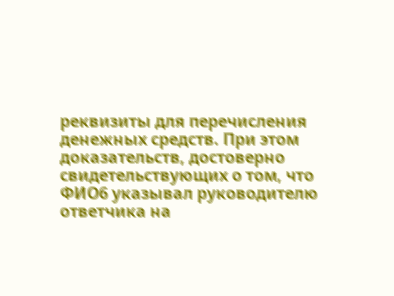реквизиты для перечисления денежных средств. При этом доказательств, достоверно свидетельствующих о том, что ФИО6 указывал руководителю ответчика на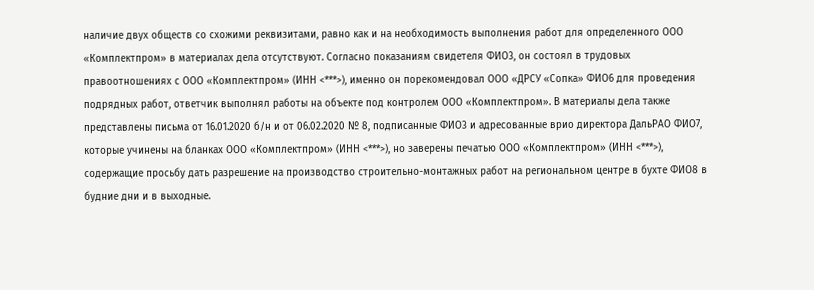наличие двух обществ со схожими реквизитами, равно как и на необходимость выполнения работ для определенного ООО «Комплектпром» в материалах дела отсутствуют. Согласно показаниям свидетеля ФИО3, он состоял в трудовых правоотношениях с ООО «Комплектпром» (ИНН <***>), именно он порекомендовал ООО «ДРСУ «Сопка» ФИО6 для проведения подрядных работ, ответчик выполнял работы на объекте под контролем ООО «Комплектпром». В материалы дела также представлены письма от 16.01.2020 б/н и от 06.02.2020 № 8, подписанные ФИО3 и адресованные врио директора ДальРАО ФИО7, которые учинены на бланках ООО «Комплектпром» (ИНН <***>), но заверены печатью ООО «Комплектпром» (ИНН <***>), содержащие просьбу дать разрешение на производство строительно-монтажных работ на региональном центре в бухте ФИО8 в будние дни и в выходные.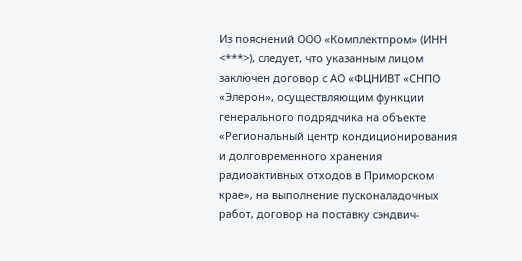Из пояснений ООО «Комплектпром» (ИНН <***>), следует, что указанным лицом заключен договор с АО «ФЦНИВТ «СНПО «Элерон», осуществляющим функции генерального подрядчика на объекте «Региональный центр кондиционирования и долговременного хранения радиоактивных отходов в Приморском крае», на выполнение пусконаладочных работ, договор на поставку сэндвич-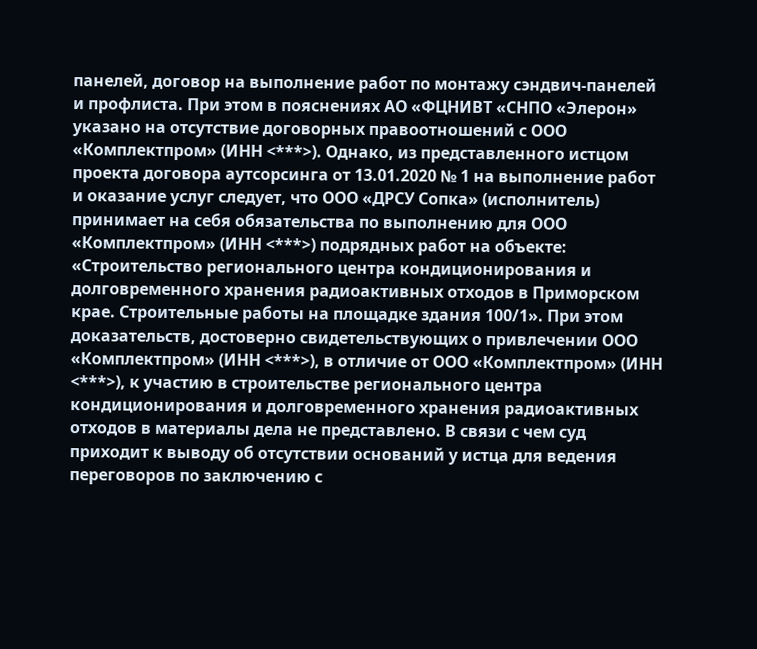панелей, договор на выполнение работ по монтажу сэндвич-панелей и профлиста. При этом в пояснениях АО «ФЦНИВТ «СНПО «Элерон» указано на отсутствие договорных правоотношений с ООО «Комплектпром» (ИНН <***>). Однако, из представленного истцом проекта договора аутсорсинга от 13.01.2020 № 1 на выполнение работ и оказание услуг следует, что ООО «ДРСУ Сопка» (исполнитель) принимает на себя обязательства по выполнению для ООО «Комплектпром» (ИНН <***>) подрядных работ на объекте: «Строительство регионального центра кондиционирования и долговременного хранения радиоактивных отходов в Приморском крае. Строительные работы на площадке здания 100/1». При этом доказательств, достоверно свидетельствующих о привлечении ООО «Комплектпром» (ИНН <***>), в отличие от ООО «Комплектпром» (ИНН <***>), к участию в строительстве регионального центра кондиционирования и долговременного хранения радиоактивных отходов в материалы дела не представлено. В связи с чем суд приходит к выводу об отсутствии оснований у истца для ведения переговоров по заключению с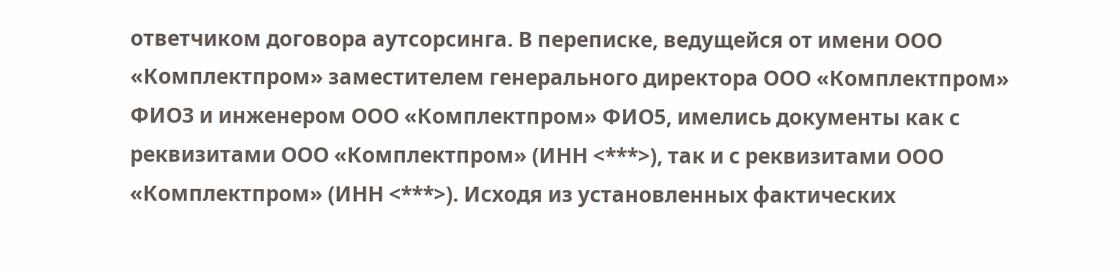ответчиком договора аутсорсинга. В переписке, ведущейся от имени ООО «Комплектпром» заместителем генерального директора ООО «Комплектпром» ФИО3 и инженером ООО «Комплектпром» ФИО5, имелись документы как с реквизитами ООО «Комплектпром» (ИНН <***>), так и с реквизитами ООО «Комплектпром» (ИНН <***>). Исходя из установленных фактических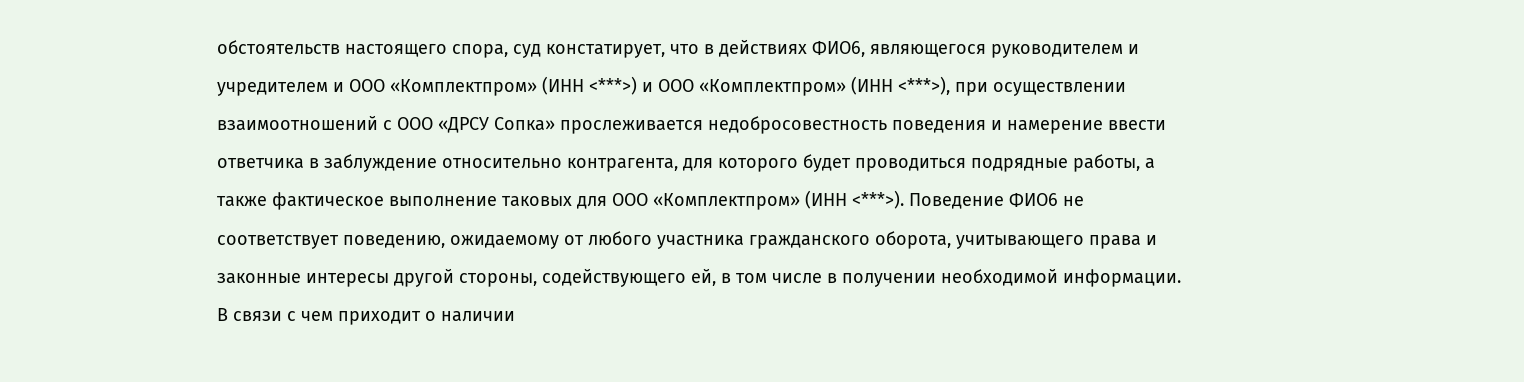обстоятельств настоящего спора, суд констатирует, что в действиях ФИО6, являющегося руководителем и учредителем и ООО «Комплектпром» (ИНН <***>) и ООО «Комплектпром» (ИНН <***>), при осуществлении взаимоотношений с ООО «ДРСУ Сопка» прослеживается недобросовестность поведения и намерение ввести ответчика в заблуждение относительно контрагента, для которого будет проводиться подрядные работы, а также фактическое выполнение таковых для ООО «Комплектпром» (ИНН <***>). Поведение ФИО6 не соответствует поведению, ожидаемому от любого участника гражданского оборота, учитывающего права и законные интересы другой стороны, содействующего ей, в том числе в получении необходимой информации. В связи с чем приходит о наличии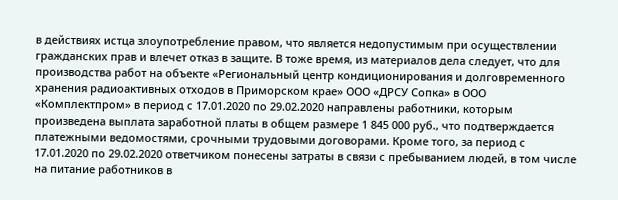в действиях истца злоупотребление правом, что является недопустимым при осуществлении гражданских прав и влечет отказ в защите. В тоже время, из материалов дела следует, что для производства работ на объекте «Региональный центр кондиционирования и долговременного хранения радиоактивных отходов в Приморском крае» ООО «ДРСУ Сопка» в ООО «Комплектпром» в период с 17.01.2020 по 29.02.2020 направлены работники, которым произведена выплата заработной платы в общем размере 1 845 000 руб., что подтверждается платежными ведомостями, срочными трудовыми договорами. Кроме того, за период с 17.01.2020 по 29.02.2020 ответчиком понесены затраты в связи с пребыванием людей, в том числе на питание работников в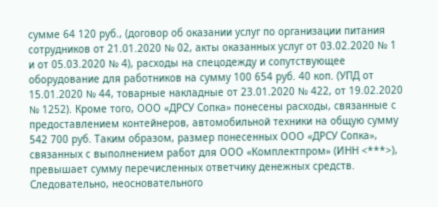сумме 64 120 руб., (договор об оказании услуг по организации питания сотрудников от 21.01.2020 № 02, акты оказанных услуг от 03.02.2020 № 1 и от 05.03.2020 № 4), расходы на спецодежду и сопутствующее оборудование для работников на сумму 100 654 руб. 40 коп. (УПД от 15.01.2020 № 44, товарные накладные от 23.01.2020 № 422, от 19.02.2020 № 1252). Кроме того, ООО «ДРСУ Сопка» понесены расходы, связанные с предоставлением контейнеров, автомобильной техники на общую сумму 542 700 руб. Таким образом, размер понесенных ООО «ДРСУ Сопка», связанных с выполнением работ для ООО «Комплектпром» (ИНН <***>), превышает сумму перечисленных ответчику денежных средств. Следовательно, неосновательного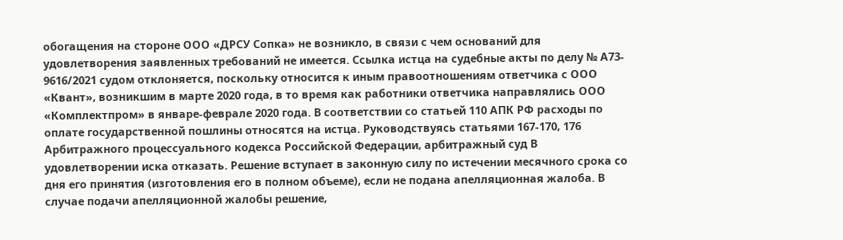обогащения на стороне ООО «ДРСУ Сопка» не возникло, в связи с чем оснований для удовлетворения заявленных требований не имеется. Ссылка истца на судебные акты по делу № А73- 9616/2021 судом отклоняется, поскольку относится к иным правоотношениям ответчика с ООО «Квант», возникшим в марте 2020 года, в то время как работники ответчика направлялись ООО «Комплектпром» в январе-феврале 2020 года. В соответствии со статьей 110 АПК РФ расходы по оплате государственной пошлины относятся на истца. Руководствуясь статьями 167-170, 176 Арбитражного процессуального кодекса Российской Федерации, арбитражный суд В удовлетворении иска отказать. Решение вступает в законную силу по истечении месячного срока со дня его принятия (изготовления его в полном объеме), если не подана апелляционная жалоба. В случае подачи апелляционной жалобы решение,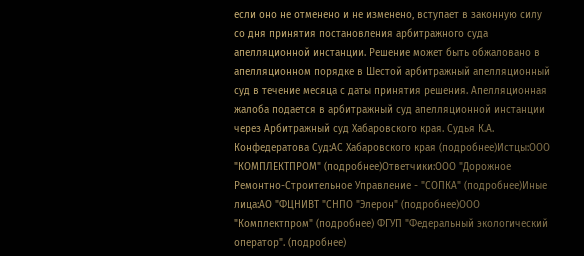если оно не отменено и не изменено, вступает в законную силу со дня принятия постановления арбитражного суда апелляционной инстанции. Решение может быть обжаловано в апелляционном порядке в Шестой арбитражный апелляционный суд в течение месяца с даты принятия решения. Апелляционная жалоба подается в арбитражный суд апелляционной инстанции через Арбитражный суд Хабаровского края. Судья К.А. Конфедератова Суд:АС Хабаровского края (подробнее)Истцы:ООО "КОМПЛЕКТПРОМ" (подробнее)Ответчики:ООО "Дорожное Ремонтно-Строительное Управление - "СОПКА" (подробнее)Иные лица:АО "ФЦНИВТ "СНПО "Элерон" (подробнее)ООО "Комплектпром" (подробнее) ФГУП "Федеральный экологический оператор". (подробнее)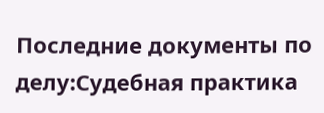Последние документы по делу:Судебная практика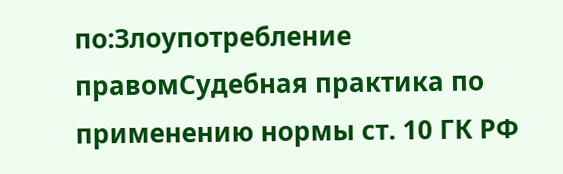по:Злоупотребление правомСудебная практика по применению нормы ст. 10 ГК РФ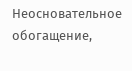Неосновательное обогащение,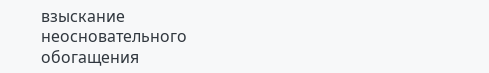взыскание неосновательного обогащения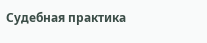Судебная практика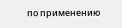по применению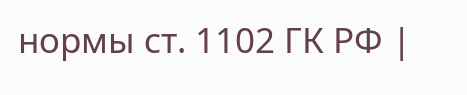нормы ст. 1102 ГК РФ |